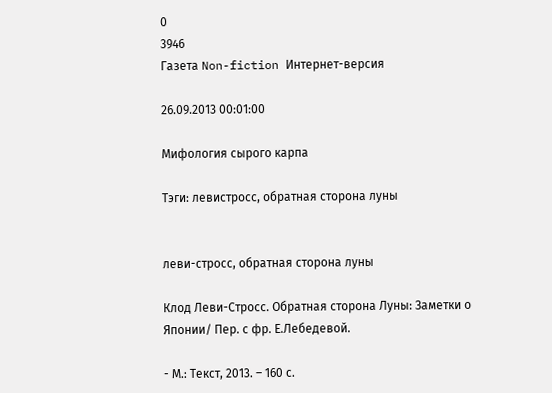0
3946
Газета Non-fiction Интернет-версия

26.09.2013 00:01:00

Мифология сырого карпа

Тэги: левистросс, обратная сторона луны


леви-стросс, обратная сторона луны

Клод Леви-Стросс. Обратная сторона Луны: Заметки о Японии/ Пер. с фр. Е.Лебедевой.

- М.: Текст, 2013. – 160 с.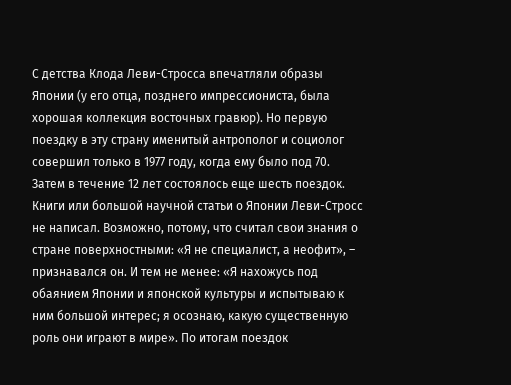С детства Клода Леви-Стросса впечатляли образы Японии (у его отца, позднего импрессиониста, была хорошая коллекция восточных гравюр). Но первую поездку в эту страну именитый антрополог и социолог совершил только в 1977 году, когда ему было под 70. Затем в течение 12 лет состоялось еще шесть поездок. Книги или большой научной статьи о Японии Леви-Стросс не написал. Возможно, потому, что считал свои знания о стране поверхностными: «Я не специалист, а неофит», – признавался он. И тем не менее: «Я нахожусь под обаянием Японии и японской культуры и испытываю к ним большой интерес; я осознаю, какую существенную роль они играют в мире». По итогам поездок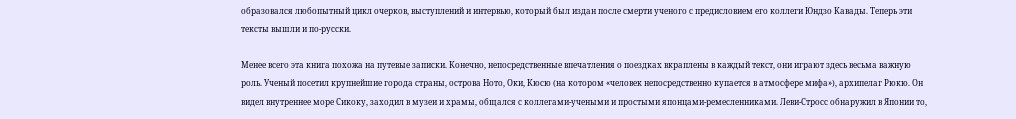образовался любопытный цикл очерков, выступлений и интервью, который был издан после смерти ученого с предисловием его коллеги Юндзо Кавады. Теперь эти тексты вышли и по-русски.

Менее всего эта книга похожа на путевые записки. Конечно, непосредственные впечатления о поездках вкраплены в каждый текст, они играют здесь весьма важную роль. Ученый посетил крупнейшие города страны, острова Ното, Оки, Кюсю (на котором «человек непосредственно купается в атмосфере мифа»), архипелаг Рюкю. Он видел внутреннее море Сикоку, заходил в музеи и храмы, общался с коллегами-учеными и простыми японцами-ремесленниками. Леви-Стросс обнаружил в Японии то,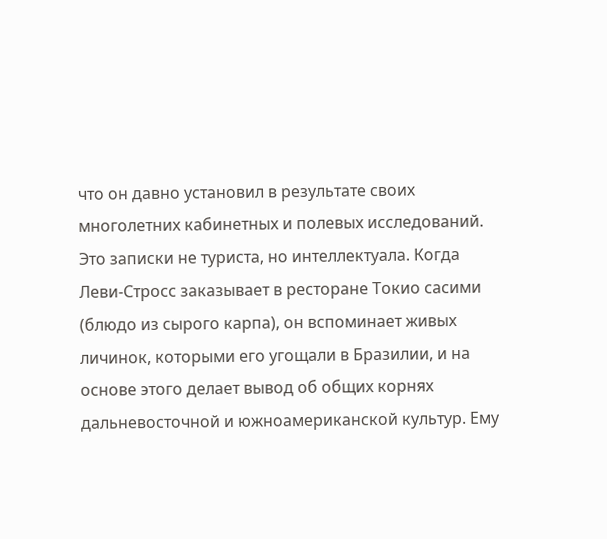что он давно установил в результате своих многолетних кабинетных и полевых исследований. Это записки не туриста, но интеллектуала. Когда Леви-Стросс заказывает в ресторане Токио сасими (блюдо из сырого карпа), он вспоминает живых личинок, которыми его угощали в Бразилии, и на основе этого делает вывод об общих корнях дальневосточной и южноамериканской культур. Ему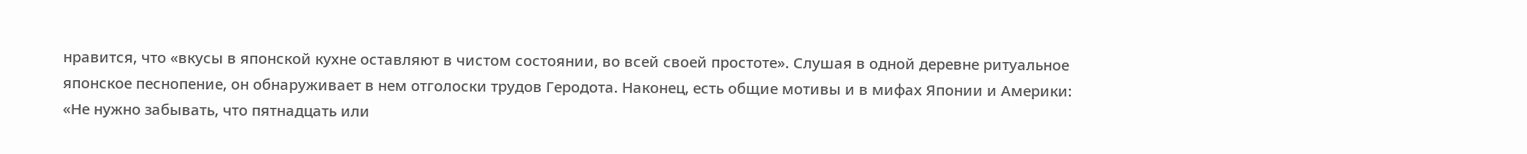нравится, что «вкусы в японской кухне оставляют в чистом состоянии, во всей своей простоте». Слушая в одной деревне ритуальное японское песнопение, он обнаруживает в нем отголоски трудов Геродота. Наконец, есть общие мотивы и в мифах Японии и Америки: «Не нужно забывать, что пятнадцать или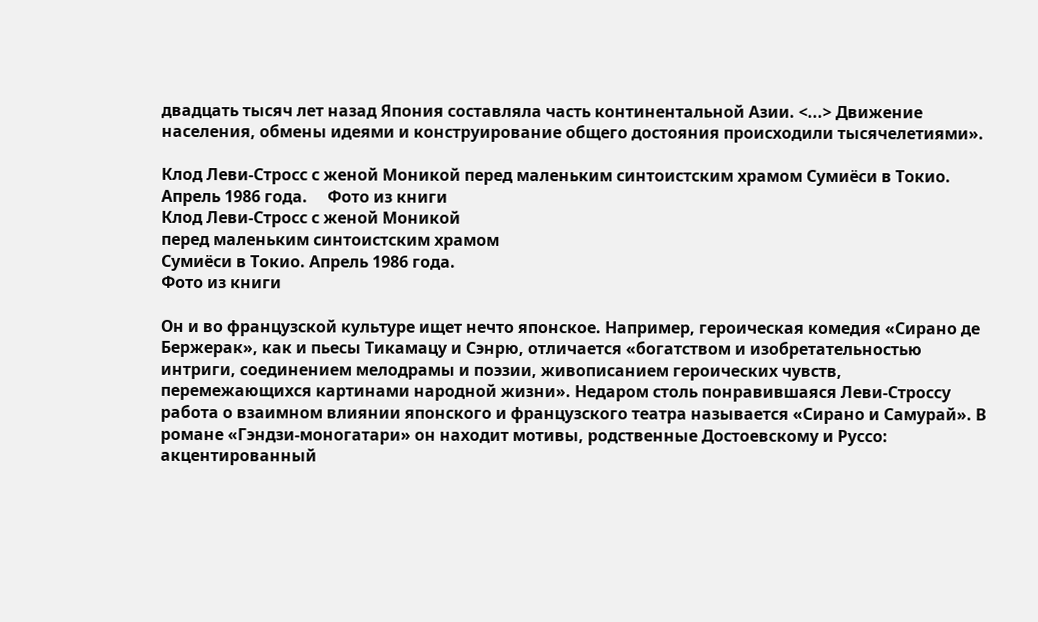двадцать тысяч лет назад Япония составляла часть континентальной Азии. <...> Движение населения, обмены идеями и конструирование общего достояния происходили тысячелетиями».

Клод Леви-Стросс с женой Моникой перед маленьким синтоистским храмом Сумиёси в Токио. Апрель 1986 года.     Фото из книги
Клод Леви-Стросс с женой Моникой
перед маленьким синтоистским храмом
Сумиёси в Токио. Апрель 1986 года.
Фото из книги

Он и во французской культуре ищет нечто японское. Например, героическая комедия «Сирано де Бержерак», как и пьесы Тикамацу и Сэнрю, отличается «богатством и изобретательностью интриги, соединением мелодрамы и поэзии, живописанием героических чувств, перемежающихся картинами народной жизни». Недаром столь понравившаяся Леви-Строссу работа о взаимном влиянии японского и французского театра называется «Сирано и Самурай». В романе «Гэндзи-моногатари» он находит мотивы, родственные Достоевскому и Руссо: акцентированный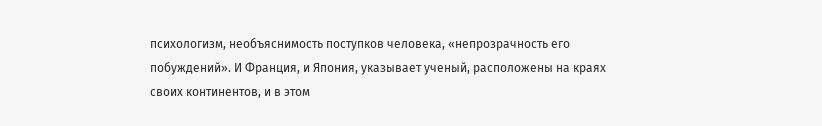психологизм, необъяснимость поступков человека, «непрозрачность его побуждений». И Франция, и Япония, указывает ученый, расположены на краях своих континентов, и в этом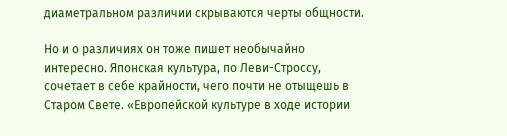диаметральном различии скрываются черты общности.

Но и о различиях он тоже пишет необычайно интересно. Японская культура, по Леви-Строссу, сочетает в себе крайности, чего почти не отыщешь в Старом Свете. «Европейской культуре в ходе истории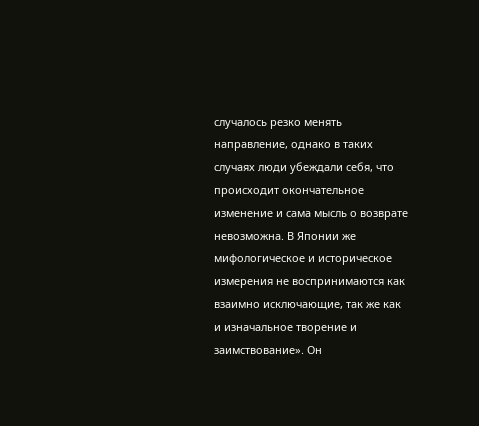случалось резко менять направление, однако в таких случаях люди убеждали себя, что происходит окончательное изменение и сама мысль о возврате невозможна. В Японии же мифологическое и историческое измерения не воспринимаются как взаимно исключающие, так же как и изначальное творение и заимствование». Он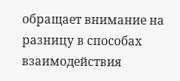обращает внимание на разницу в способах взаимодействия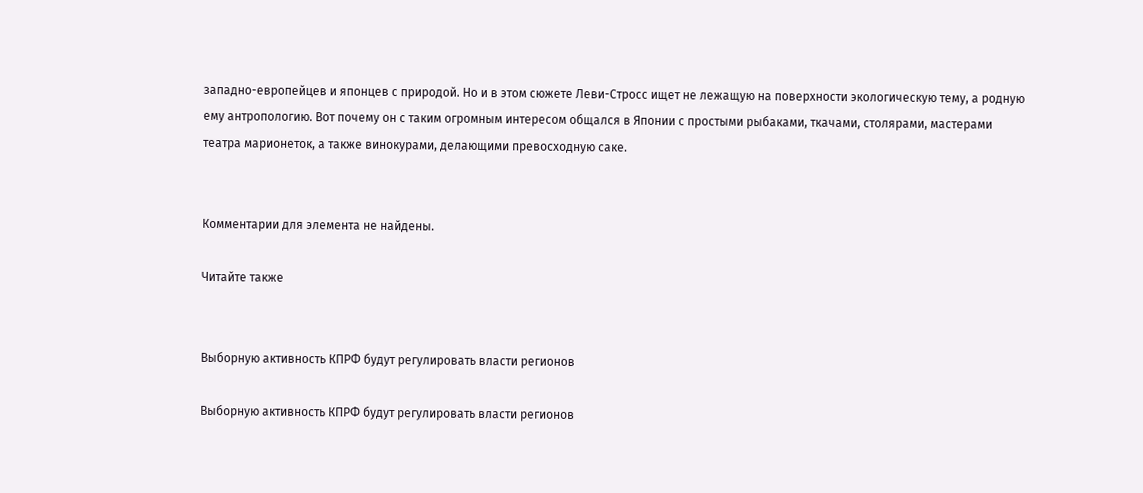западно-европейцев и японцев с природой. Но и в этом сюжете Леви-Стросс ищет не лежащую на поверхности экологическую тему, а родную ему антропологию. Вот почему он с таким огромным интересом общался в Японии с простыми рыбаками, ткачами, столярами, мастерами театра марионеток, а также винокурами, делающими превосходную саке.


Комментарии для элемента не найдены.

Читайте также


Выборную активность КПРФ будут регулировать власти регионов

Выборную активность КПРФ будут регулировать власти регионов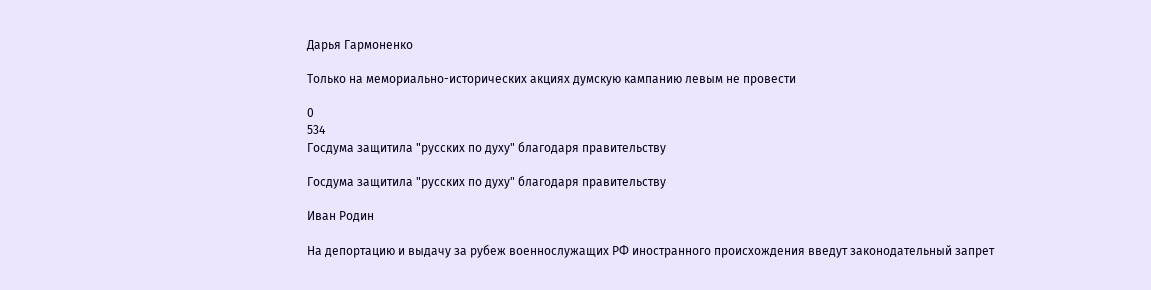Дарья Гармоненко

Только на мемориально-исторических акциях думскую кампанию левым не провести

0
534
Госдума защитила "русских по духу" благодаря правительству

Госдума защитила "русских по духу" благодаря правительству

Иван Родин

На депортацию и выдачу за рубеж военнослужащих РФ иностранного происхождения введут законодательный запрет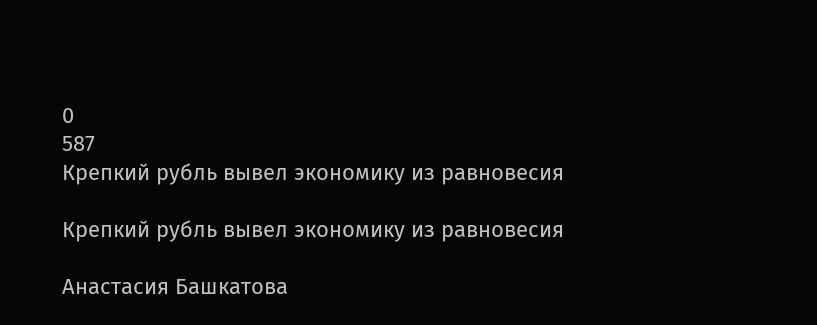0
587
Крепкий рубль вывел экономику из равновесия

Крепкий рубль вывел экономику из равновесия

Анастасия Башкатова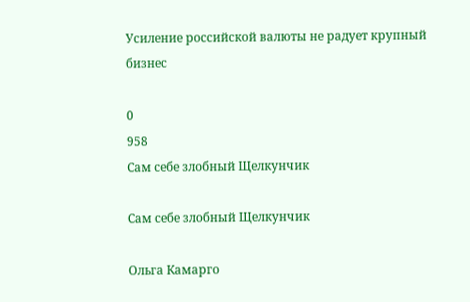Усиление российской валюты не радует крупный бизнес

0
958
Сам себе злобный Щелкунчик

Сам себе злобный Щелкунчик

Ольга Камарго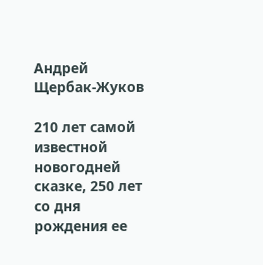Андрей Щербак-Жуков

210 лет самой известной новогодней сказке, 250 лет со дня рождения ее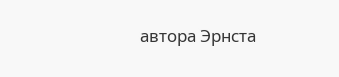автора Эрнста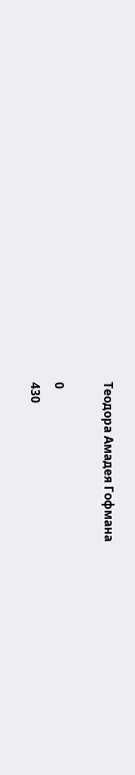Теодора Амадея Гофмана

0
430